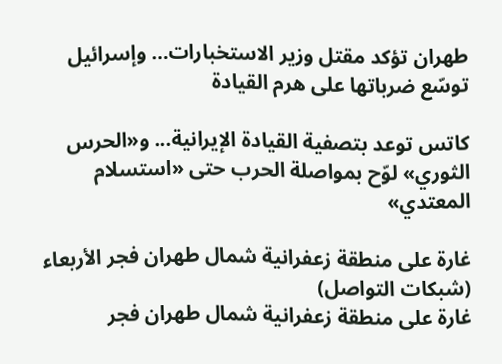طهران تؤكد مقتل وزير الاستخبارات… وإسرائيل توسّع ضرباتها على هرم القيادة

كاتس توعد بتصفية القيادة الإيرانية... و«الحرس الثوري» لوّح بمواصلة الحرب حتى «استسلام المعتدي»

غارة على منطقة زعفرانية شمال طهران فجر الأربعاء (شبكات التواصل)
غارة على منطقة زعفرانية شمال طهران فجر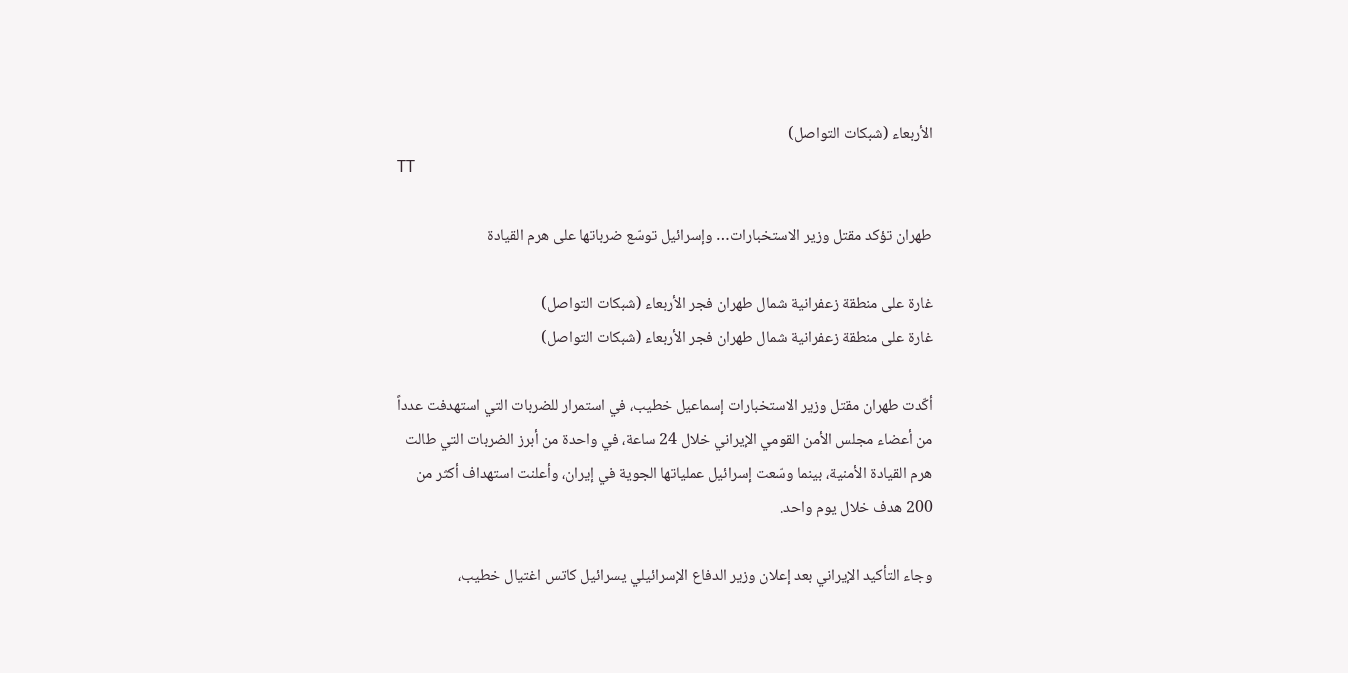الأربعاء (شبكات التواصل)
TT

طهران تؤكد مقتل وزير الاستخبارات… وإسرائيل توسّع ضرباتها على هرم القيادة

غارة على منطقة زعفرانية شمال طهران فجر الأربعاء (شبكات التواصل)
غارة على منطقة زعفرانية شمال طهران فجر الأربعاء (شبكات التواصل)

أكّدت طهران مقتل وزير الاستخبارات إسماعيل خطيب، في استمرار للضربات التي استهدفت عدداً من أعضاء مجلس الأمن القومي الإيراني خلال 24 ساعة، في واحدة من أبرز الضربات التي طالت هرم القيادة الأمنية، بينما وسّعت إسرائيل عملياتها الجوية في إيران، وأعلنت استهداف أكثر من 200 هدف خلال يوم واحد.

وجاء التأكيد الإيراني بعد إعلان وزير الدفاع الإسرائيلي يسرائيل كاتس اغتيال خطيب،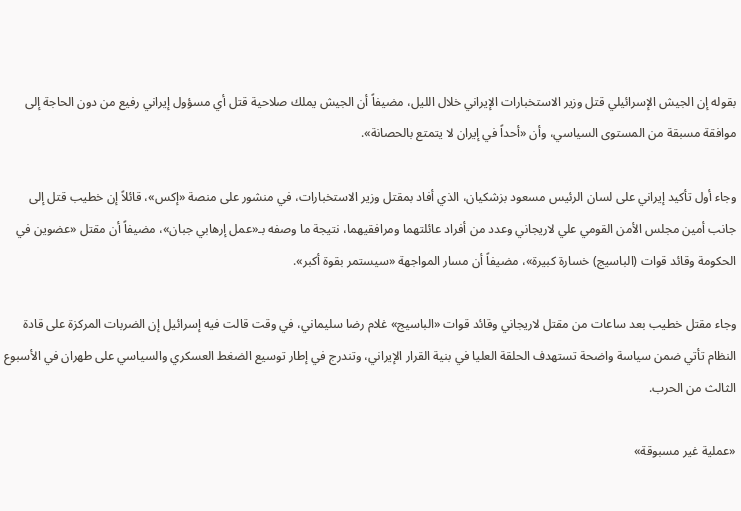بقوله إن الجيش الإسرائيلي قتل وزير الاستخبارات الإيراني خلال الليل، مضيفاً أن الجيش يملك صلاحية قتل أي مسؤول إيراني رفيع من دون الحاجة إلى موافقة مسبقة من المستوى السياسي، وأن «أحداً في إيران لا يتمتع بالحصانة».

وجاء أول تأكيد إيراني على لسان الرئيس مسعود بزشكيان، الذي أفاد بمقتل وزير الاستخبارات، في منشور على منصة «إكس»، قائلاً إن خطيب قتل إلى جانب أمين مجلس الأمن القومي علي لاريجاني وعدد من أفراد عائلتهما ومرافقيهما، نتيجة ما وصفه بـ«عمل إرهابي جبان»، مضيفاً أن مقتل «عضوين في الحكومة وقائد قوات (الباسيج) خسارة كبيرة»، مضیفاً أن مسار المواجهة «سيستمر بقوة أكبر».

وجاء مقتل خطيب بعد ساعات من مقتل لاريجاني وقائد قوات «الباسيج» غلام رضا سليماني، في وقت قالت فيه إسرائيل إن الضربات المركزة على قادة النظام تأتي ضمن سياسة واضحة تستهدف الحلقة العليا في بنية القرار الإيراني، وتندرج في إطار توسيع الضغط العسكري والسياسي على طهران في الأسبوع الثالث من الحرب.

«عملية غير مسبوقة»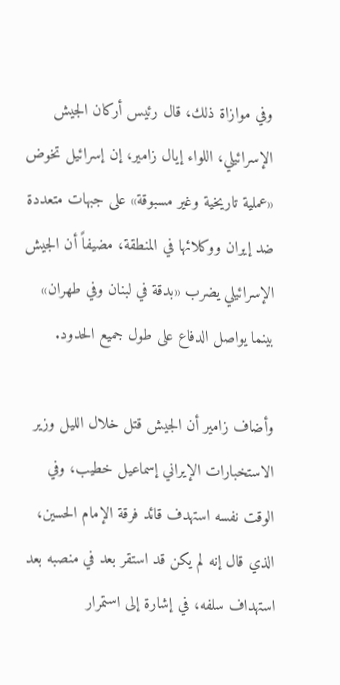وفي موازاة ذلك، قال رئيس أركان الجيش الإسرائيلي، اللواء إيال زامير، إن إسرائيل تخوض «عملية تاريخية وغير مسبوقة» على جبهات متعددة ضد إيران ووكلائها في المنطقة، مضيفاً أن الجيش الإسرائيلي يضرب «بدقة في لبنان وفي طهران» بينما يواصل الدفاع على طول جميع الحدود.

وأضاف زامير أن الجيش قتل خلال الليل وزير الاستخبارات الإيراني إسماعيل خطيب، وفي الوقت نفسه استهدف قائد فرقة الإمام الحسين، الذي قال إنه لم يكن قد استقر بعد في منصبه بعد استهداف سلفه، في إشارة إلى استمرار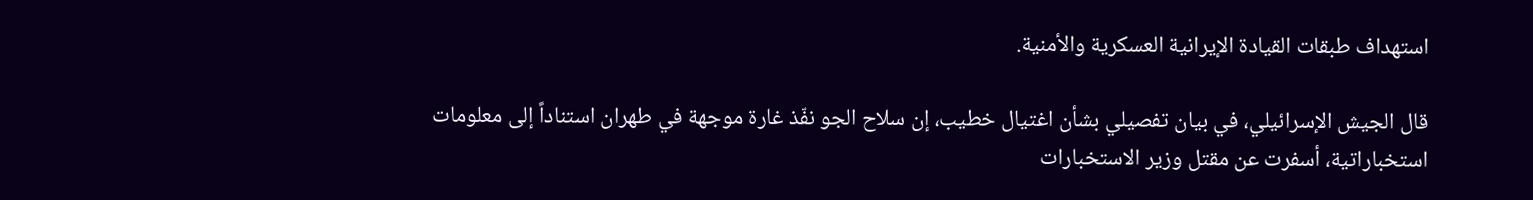استهداف طبقات القيادة الإيرانية العسكرية والأمنية.

قال الجيش الإسرائيلي، في بيان تفصيلي بشأن اغتيال خطيب، إن سلاح الجو نفّذ غارة موجهة في طهران استناداً إلى معلومات استخباراتية، أسفرت عن مقتل وزير الاستخبارات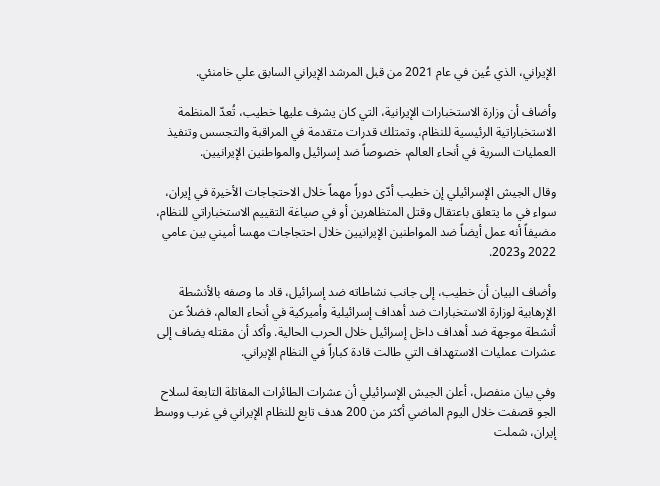الإيراني، الذي عُين في عام 2021 من قبل المرشد الإيراني السابق علي خامنئي.

وأضاف أن وزارة الاستخبارات الإيرانية، التي كان يشرف عليها خطيب، تُعدّ المنظمة الاستخباراتية الرئيسية للنظام، وتمتلك قدرات متقدمة في المراقبة والتجسس وتنفيذ العمليات السرية في أنحاء العالم، خصوصاً ضد إسرائيل والمواطنين الإيرانيين.

وقال الجيش الإسرائيلي إن خطيب أدّى دوراً مهماً خلال الاحتجاجات الأخيرة في إيران، سواء في ما يتعلق باعتقال وقتل المتظاهرين أو في صياغة التقييم الاستخباراتي للنظام، مضيفاً أنه عمل أيضاً ضد المواطنين الإيرانيين خلال احتجاجات مهسا أميني بين عامي 2022 و2023.

وأضاف البيان أن خطيب، إلى جانب نشاطاته ضد إسرائيل، قاد ما وصفه بالأنشطة الإرهابية لوزارة الاستخبارات ضد أهداف إسرائيلية وأميركية في أنحاء العالم، فضلاً عن أنشطة موجهة ضد أهداف داخل إسرائيل خلال الحرب الحالية. وأكد أن مقتله يضاف إلى عشرات عمليات الاستهداف التي طالت قادة كباراً في النظام الإيراني.

وفي بيان منفصل، أعلن الجيش الإسرائيلي أن عشرات الطائرات المقاتلة التابعة لسلاح الجو قصفت خلال اليوم الماضي أكثر من 200 هدف تابع للنظام الإيراني في غرب ووسط إيران، شملت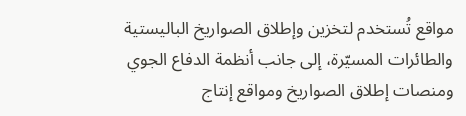مواقع تُستخدم لتخزين وإطلاق الصواريخ الباليستية والطائرات المسيّرة، إلى جانب أنظمة الدفاع الجوي ومنصات إطلاق الصواريخ ومواقع إنتاج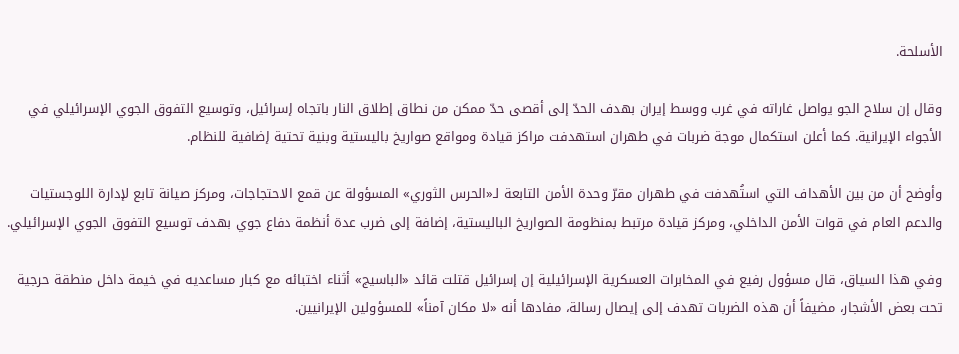الأسلحة.

وقال إن سلاح الجو يواصل غاراته في غرب ووسط إيران بهدف الحدّ إلى أقصى حدّ ممكن من نطاق إطلاق النار باتجاه إسرائيل، وتوسيع التفوق الجوي الإسرائيلي في الأجواء الإيرانية. كما أعلن استكمال موجة ضربات في طهران استهدفت مراكز قيادة ومواقع صواريخ باليستية وبنية تحتية إضافية للنظام.

وأوضح أن من بين الأهداف التي استُهدفت في طهران مقرّ وحدة الأمن التابعة لـ«الحرس الثوري» المسؤولة عن قمع الاحتجاجات، ومركز صيانة تابع لإدارة اللوجستيات والدعم العام في قوات الأمن الداخلي، ومركز قيادة مرتبط بمنظومة الصواريخ الباليستية، إضافة إلى ضرب عدة أنظمة دفاع جوي بهدف توسيع التفوق الجوي الإسرائيلي.

وفي هذا السياق، قال مسؤول رفيع في المخابرات العسكرية الإسرائيلية إن إسرائيل قتلت قائد «الباسيج» أثناء اختبائه مع كبار مساعديه في خيمة داخل منطقة حرجية تحت بعض الأشجار، مضيفاً أن هذه الضربات تهدف إلى إيصال رسالة، مفادها أنه «لا مكان آمناً» للمسؤولين الإيرانيين.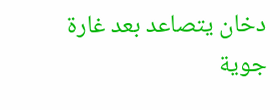دخان يتصاعد بعد غارة جوية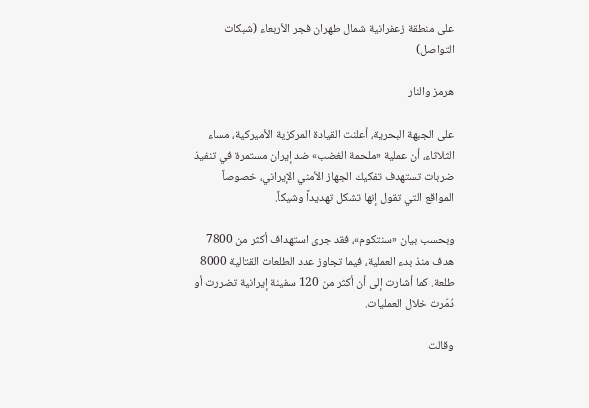على منطقة زعفرانية شمال طهران فجر الأربعاء (شبكات التواصل)

هرمز والنار

على الجبهة البحرية، أعلنت القيادة المركزية الأميركية، مساء الثلاثاء، أن عملية «ملحمة الغضب» ضد إيران مستمرة في تنفيذ ضربات تستهدف تفكيك الجهاز الأمني الإيراني، خصوصاً المواقع التي تقول إنها تشكل تهديداً وشيكاً.

وبحسب بيان «سنتكوم»، فقد جرى استهداف أكثر من 7800 هدف منذ بدء العملية، فيما تجاوز عدد الطلعات القتالية 8000 طلعة. كما أشارت إلى أن أكثر من 120 سفينة إيرانية تضررت أو دُمّرت خلال العمليات.

وقالت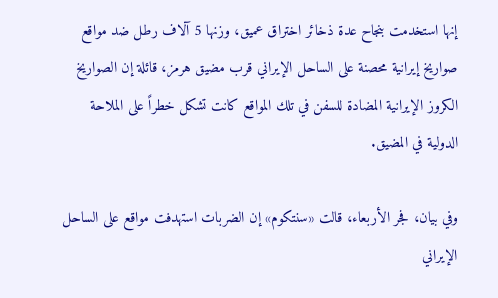إنها استخدمت بنجاح عدة ذخائر اختراق عميق، وزنها 5 آلاف رطل ضد مواقع صواريخ إيرانية محصنة على الساحل الإيراني قرب مضيق هرمز، قائلة إن الصواريخ الكروز الإيرانية المضادة للسفن في تلك المواقع كانت تشكل خطراً على الملاحة الدولية في المضيق.

وفي بيان، فجر الأربعاء، قالت «سنتكوم» إن الضربات استهدفت مواقع على الساحل الإيراني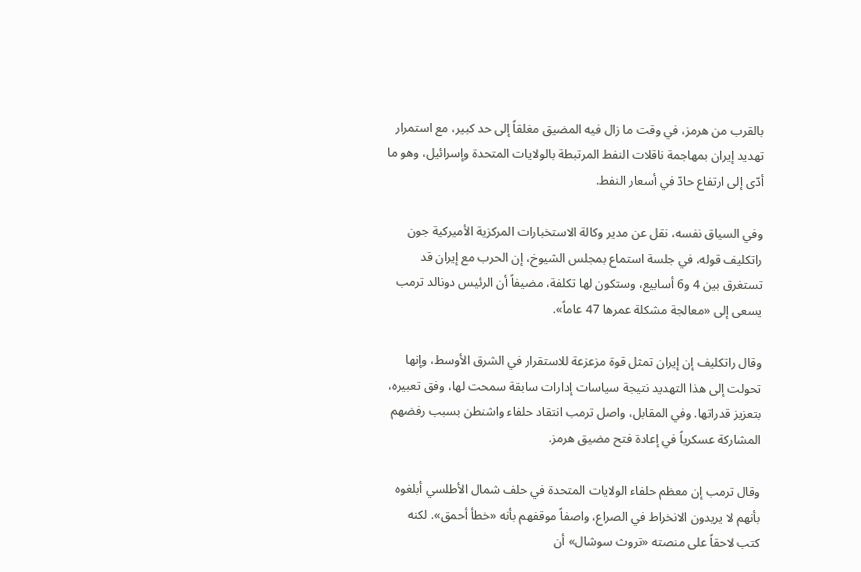بالقرب من هرمز، في وقت ما زال فيه المضيق مغلقاً إلى حد كبير، مع استمرار تهديد إيران بمهاجمة ناقلات النفط المرتبطة بالولايات المتحدة وإسرائيل، وهو ما أدّى إلى ارتفاع حادّ في أسعار النفط.

وفي السياق نفسه، نقل عن مدير وكالة الاستخبارات المركزية الأميركية جون راتكليف قوله، في جلسة استماع بمجلس الشيوخ، إن الحرب مع إيران قد تستغرق بين 4 و6 أسابيع، وستكون لها تكلفة، مضيفاً أن الرئيس دونالد ترمب يسعى إلى «معالجة مشكلة عمرها 47 عاماً».

وقال راتكليف إن إيران تمثل قوة مزعزعة للاستقرار في الشرق الأوسط، وإنها تحولت إلى هذا التهديد نتيجة سياسات إدارات سابقة سمحت لها، وفق تعبيره، بتعزيز قدراتها. وفي المقابل، واصل ترمب انتقاد حلفاء واشنطن بسبب رفضهم المشاركة عسكرياً في إعادة فتح مضيق هرمز.

وقال ترمب إن معظم حلفاء الولايات المتحدة في حلف شمال الأطلسي أبلغوه بأنهم لا يريدون الانخراط في الصراع، واصفاً موقفهم بأنه «خطأ أحمق». لكنه كتب لاحقاً على منصته «تروث سوشال» أن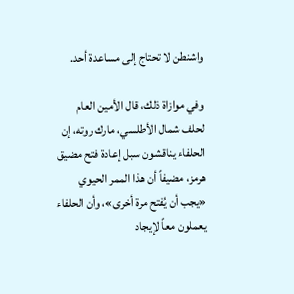واشنطن لا تحتاج إلى مساعدة أحد.

وفي موازاة ذلك، قال الأمين العام لحلف شمال الأطلسي، مارك روته، إن الحلفاء يناقشون سبل إعادة فتح مضيق هرمز، مضيفاً أن هذا الممر الحيوي «يجب أن يُفتح مرة أخرى»، وأن الحلفاء يعملون معاً لإيجاد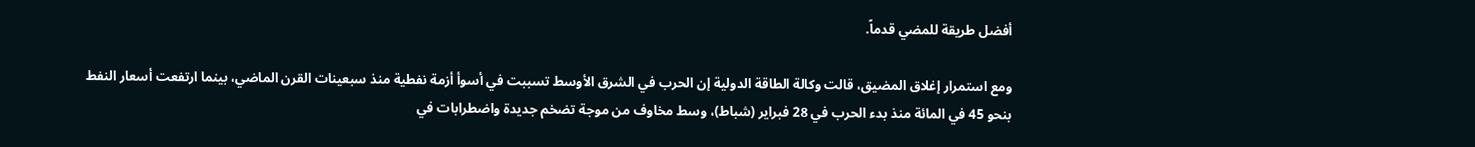أفضل طريقة للمضي قدماً.

ومع استمرار إغلاق المضيق، قالت وكالة الطاقة الدولية إن الحرب في الشرق الأوسط تسببت في أسوأ أزمة نفطية منذ سبعينات القرن الماضي، بينما ارتفعت أسعار النفط بنحو 45 في المائة منذ بدء الحرب في 28 فبراير (شباط)، وسط مخاوف من موجة تضخم جديدة واضطرابات في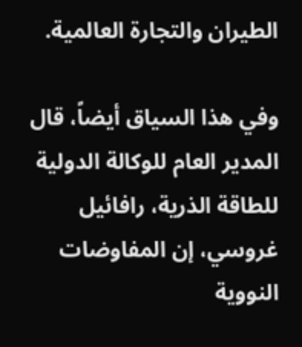الطيران والتجارة العالمية.

وفي هذا السياق أيضاً، قال المدير العام للوكالة الدولية للطاقة الذرية، رافائيل غروسي، إن المفاوضات النووية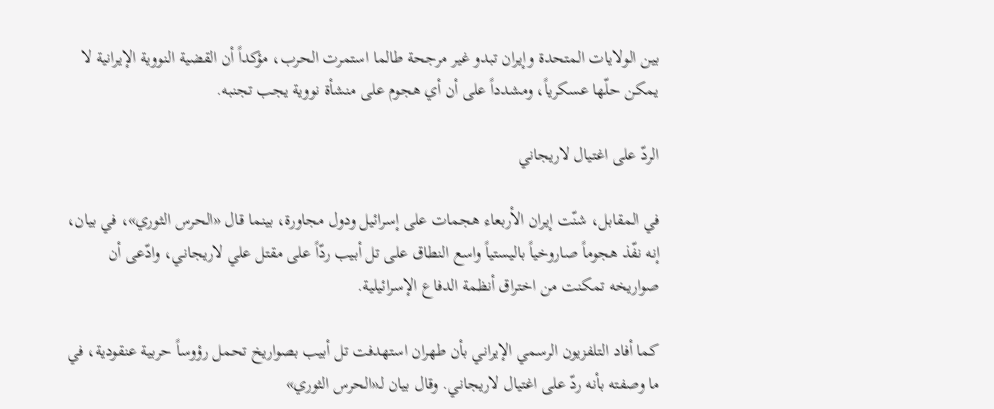بين الولايات المتحدة وإيران تبدو غير مرجحة طالما استمرت الحرب، مؤكداً أن القضية النووية الإيرانية لا يمكن حلّها عسكرياً، ومشدداً على أن أي هجوم على منشأة نووية يجب تجنبه.

الردّ على اغتيال لاريجاني

في المقابل، شنّت إيران الأربعاء هجمات على إسرائيل ودول مجاورة، بينما قال «الحرس الثوري»، في بيان، إنه نفّذ هجوماً صاروخياً باليستياً واسع النطاق على تل أبيب ردّاً على مقتل علي لاريجاني، وادّعى أن صواريخه تمكنت من اختراق أنظمة الدفاع الإسرائيلية.

كما أفاد التلفزيون الرسمي الإيراني بأن طهران استهدفت تل أبيب بصواريخ تحمل رؤوساً حربية عنقودية، في ما وصفته بأنه ردّ على اغتيال لاريجاني. وقال بيان لـ«الحرس الثوري»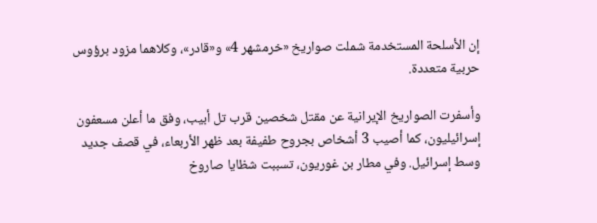إن الأسلحة المستخدمة شملت صواريخ «خرمشهر 4» و«قادر»، وكلاهما مزود برؤوس حربية متعددة.

وأسفرت الصواريخ الإيرانية عن مقتل شخصين قرب تل أبيب، وفق ما أعلن مسعفون إسرائيليون، كما أصيب 3 أشخاص بجروح طفيفة بعد ظهر الأربعاء، في قصف جديد وسط إسرائيل. وفي مطار بن غوريون، تسببت شظايا صاروخ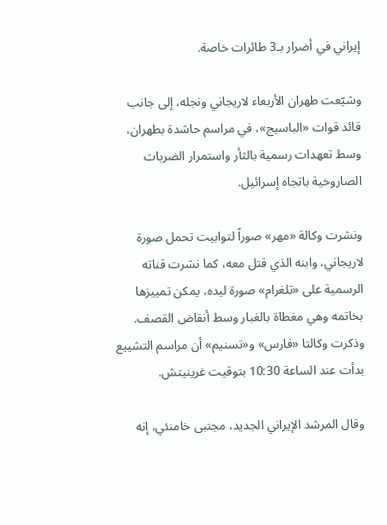إيراني في أضرار بـ3 طائرات خاصة.

وشيّعت طهران الأربعاء لاريجاني ونجله، إلى جانب قائد قوات «الباسيج»، في مراسم حاشدة بطهران، وسط تعهدات رسمية بالثأر واستمرار الضربات الصاروخية باتجاه إسرائيل.

ونشرت وكالة «مهر» صوراً لتوابيت تحمل صورة لاريجاني، وابنه الذي قتل معه، كما نشرت قناته الرسمية على «تلغرام» صورة ليده، يمكن تمييزها بخاتمه وهي مغطاة بالغبار وسط أنقاض القصف. وذكرت وكالتا «فارس» و«تسنيم» أن مراسم التشييع بدأت عند الساعة 10:30 بتوقيت غرينيتش.

وقال المرشد الإيراني الجديد، مجتبى خامنئي، إنه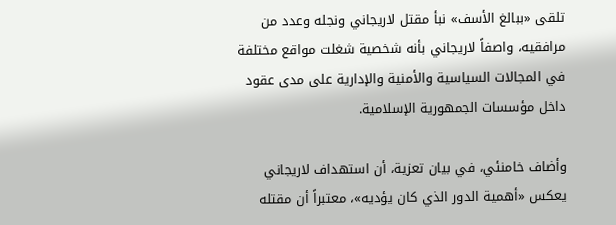تلقى «ببالغ الأسف» نبأ مقتل لاريجاني ونجله وعدد من مرافقيه، واصفاً لاريجاني بأنه شخصية شغلت مواقع مختلفة في المجالات السياسية والأمنية والإدارية على مدى عقود داخل مؤسسات الجمهورية الإسلامية.

وأضاف خامنئي، في بيان تعزية، أن استهداف لاريجاني يعكس «أهمية الدور الذي كان يؤديه»، معتبراً أن مقتله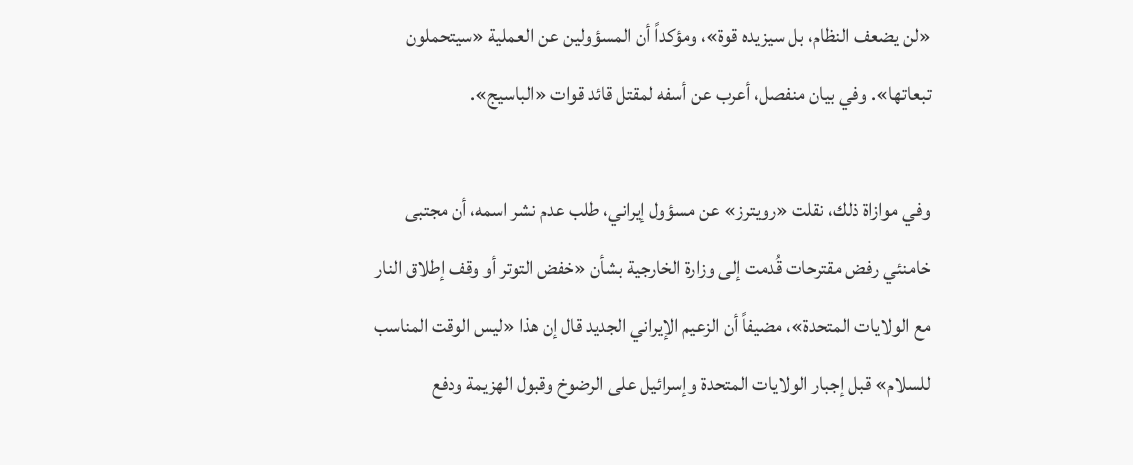«لن يضعف النظام، بل سيزيده قوة»، ومؤكداً أن المسؤولين عن العملية «سيتحملون تبعاتها». وفي بيان منفصل، أعرب عن أسفه لمقتل قائد قوات «الباسيج».

وفي موازاة ذلك، نقلت «رويترز» عن مسؤول إيراني، طلب عدم نشر اسمه، أن مجتبى خامنئي رفض مقترحات قُدمت إلى وزارة الخارجية بشأن «خفض التوتر أو وقف إطلاق النار مع الولايات المتحدة»، مضيفاً أن الزعيم الإيراني الجديد قال إن هذا «ليس الوقت المناسب للسلام» قبل إجبار الولايات المتحدة وإسرائيل على الرضوخ وقبول الهزيمة ودفع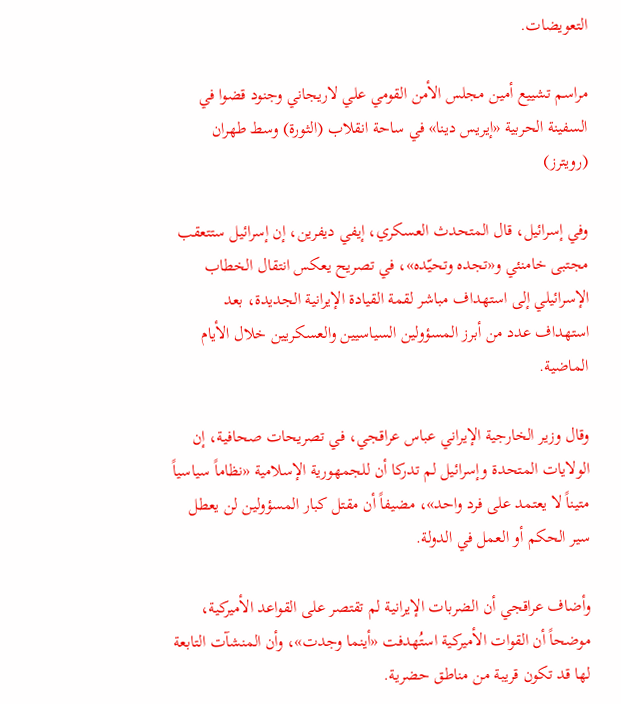التعويضات.

مراسم تشييع أمين مجلس الأمن القومي علي لاريجاني وجنود قضوا في السفينة الحربية «إيريس دينا» في ساحة انقلاب (الثورة) وسط طهران (رويترز)

وفي إسرائيل، قال المتحدث العسكري، إيفي ديفرين، إن إسرائيل ستتعقب مجتبى خامنئي و«تجده وتحيّده»، في تصريح يعكس انتقال الخطاب الإسرائيلي إلى استهداف مباشر لقمة القيادة الإيرانية الجديدة، بعد استهداف عدد من أبرز المسؤولين السياسيين والعسكريين خلال الأيام الماضية.

وقال وزير الخارجية الإيراني عباس عراقجي، في تصريحات صحافية، إن الولايات المتحدة وإسرائيل لم تدركا أن للجمهورية الإسلامية «نظاماً سياسياً متيناً لا يعتمد على فرد واحد»، مضيفاً أن مقتل كبار المسؤولين لن يعطل سير الحكم أو العمل في الدولة.

وأضاف عراقجي أن الضربات الإيرانية لم تقتصر على القواعد الأميركية، موضحاً أن القوات الأميركية استُهدفت «أينما وجدت»، وأن المنشآت التابعة لها قد تكون قريبة من مناطق حضرية.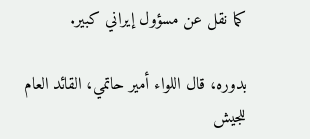كما نقل عن مسؤول إيراني كبير.

بدوره، قال اللواء أمير حاتمي، القائد العام للجيش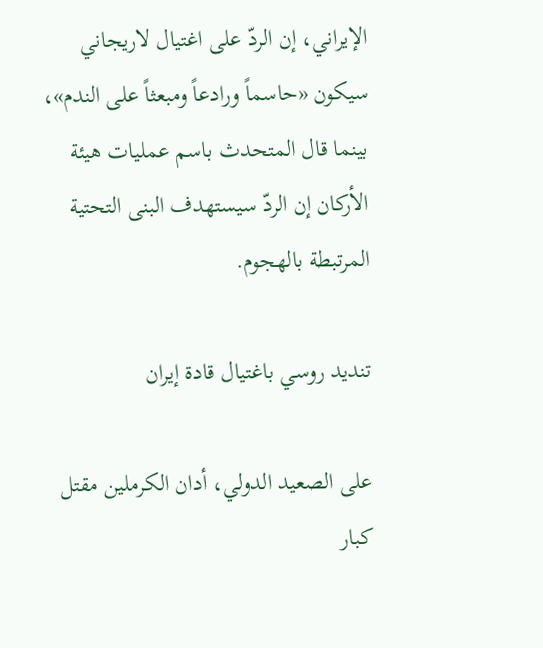الإيراني، إن الردّ على اغتيال لاريجاني سيكون «حاسماً ورادعاً ومبعثاً على الندم»، بينما قال المتحدث باسم عمليات هيئة الأركان إن الردّ سيستهدف البنى التحتية المرتبطة بالهجوم.

تنديد روسي باغتيال قادة إيران

على الصعيد الدولي، أدان الكرملين مقتل كبار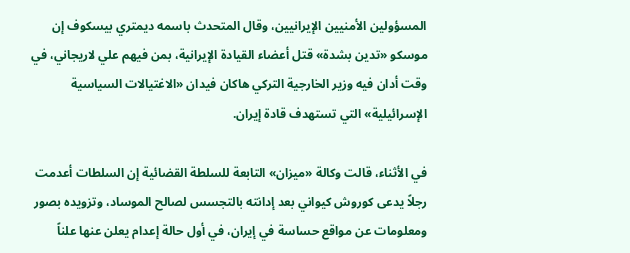المسؤولين الأمنيين الإيرانيين، وقال المتحدث باسمه ديمتري بيسكوف إن موسكو «تدين بشدة» قتل أعضاء القيادة الإيرانية، بمن فيهم علي لاريجاني، في وقت أدان فيه وزير الخارجية التركي هاكان فيدان «الاغتيالات السياسية الإسرائيلية» التي تستهدف قادة إيران.

في الأثناء، قالت وكالة «ميزان» التابعة للسلطة القضائية إن السلطات أعدمت رجلاً يدعى كوروش كيواني بعد إدانته بالتجسس لصالح الموساد، وتزويده بصور ومعلومات عن مواقع حساسة في إيران، في أول حالة إعدام يعلن عنها علناً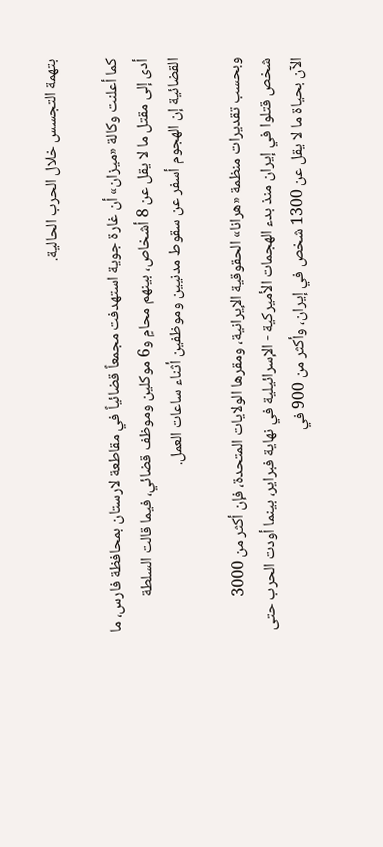بتهمة التجسس خلال الحرب الحالية.

كما أعلنت وكالة «ميزان» أن غارة جوية استهدفت مجمعاً قضائياً في مقاطعة لارستان بمحافظة فارس، ما أدى إلى مقتل ما لا يقل عن 8 أشخاص، بينهم محامٍ و6 موكلين وموظف قضائي، فيما قالت السلطة القضائية إن الهجوم أسفر عن سقوط مدنيين وموظفين أثناء ساعات العمل.

وبحسب تقديرات منظمة «هرانا» الحقوقية الإيرانية، ومقرها الولايات المتحدة، فإن أكثر من 3000 شخص قتلوا في إيران منذ بدء الهجمات الأميركية - الإسرائيلية في نهاية فبراير، بينما أودت الحرب حتى الآن بحياة ما لا يقل عن 1300 شخص في إيران، وأكثر من 900 في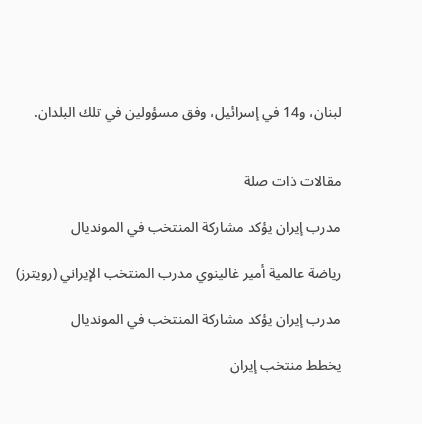لبنان، و14 في إسرائيل، وفق مسؤولين في تلك البلدان.


مقالات ذات صلة

مدرب إيران يؤكد مشاركة المنتخب في المونديال

رياضة عالمية أمير غالينوي مدرب المنتخب الإيراني (رويترز)

مدرب إيران يؤكد مشاركة المنتخب في المونديال

يخطط منتخب إيران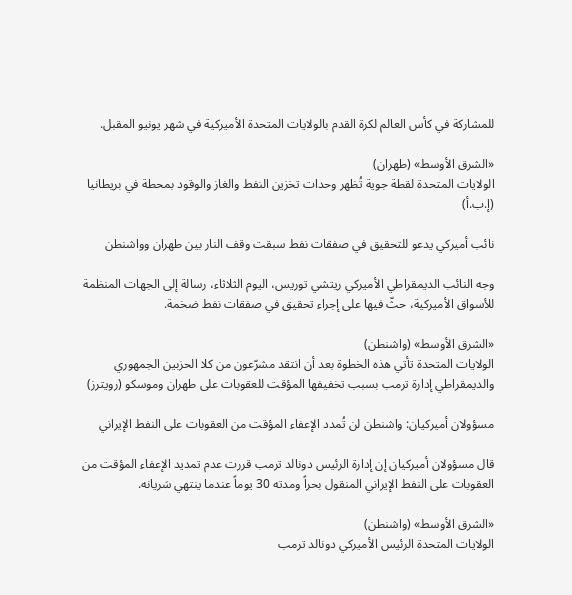للمشاركة في كأس العالم لكرة القدم بالولايات المتحدة الأميركية في شهر يونيو المقبل.

«الشرق الأوسط» (طهران)
الولايات المتحدة لقطة جوية تُظهر وحدات تخزين النفط والغاز والوقود بمحطة في بريطانيا (إ.ب.أ)

نائب أميركي يدعو للتحقيق في صفقات نفط سبقت وقف النار بين طهران وواشنطن

وجه النائب الديمقراطي الأميركي ‌ريتشي توريس، اليوم الثلاثاء، رسالة إلى الجهات المنظمة للأسواق الأميركية، حثّ فيها على إجراء تحقيق في صفقات نفط ضخمة.

«الشرق الأوسط» (واشنطن)
الولايات المتحدة تأتي هذه الخطوة بعد أن انتقد مشرّعون من كلا الحزبين الجمهوري والديمقراطي إدارة ترمب بسبب تخفيفها المؤقت للعقوبات على طهران وموسكو (رويترز)

مسؤولان أميركيان: واشنطن لن تُمدد الإعفاء المؤقت من العقوبات على النفط الإيراني

قال مسؤولان أميركيان إن إدارة الرئيس دونالد ترمب قررت عدم تمديد الإعفاء المؤقت من العقوبات على النفط الإيراني المنقول بحراً ومدته 30 يوماً عندما ينتهي سَريانه.

«الشرق الأوسط» (واشنطن)
الولايات المتحدة الرئيس الأميركي دونالد ترمب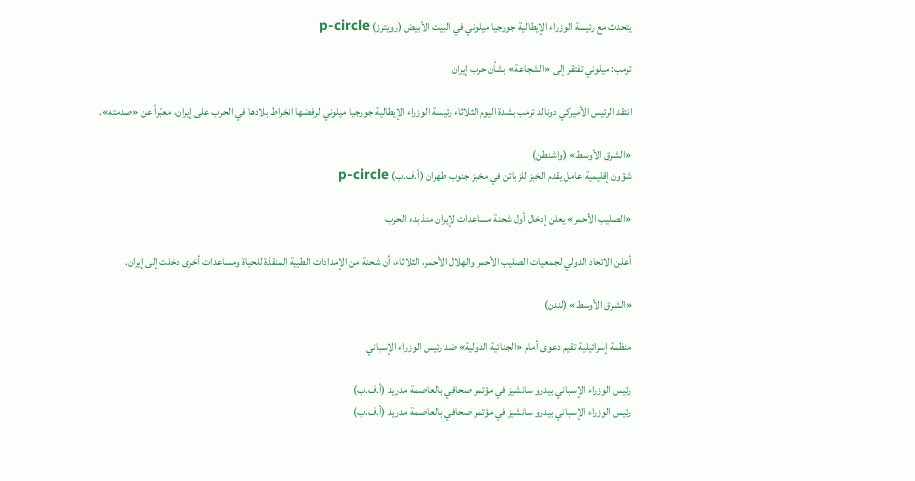يتحدث مع رئيسة الوزراء الإيطالية جورجيا ميلوني في البيت الأبيض (رويترز) p-circle

ترمب: ميلوني تفتقر إلى «الشجاعة» بشأن حرب إيران

انتقد الرئيس الأميركي دونالد ترمب بشدة اليوم الثلاثاء رئيسة الوزراء الإيطالية جورجيا ميلوني لرفضها انخراط بلادها في الحرب على إيران، معبّراً عن «صدمته».

«الشرق الأوسط» (واشنطن)
شؤون إقليمية عامل يقدم الخبز للزبائن في مخبز جنوب طهران (أ.ف.ب) p-circle

«الصليب الأحمر» يعلن إدخال أول شحنة مساعدات لإيران منذ بدء الحرب

أعلن الاتحاد الدولي لجمعيات الصليب الأحمر والهلال الأحمر، الثلاثاء، أن شحنة من الإمدادات الطبية المنقذة للحياة ومساعدات أخرى دخلت إلى إيران.

«الشرق الأوسط» (لندن)

منظمة إسرائيلية تقيم دعوى أمام «الجنائية الدولية» ضد رئيس الوزراء الإسباني

رئيس الوزراء الإسباني بيدرو سانشيز في مؤتمر صحافي بالعاصمة مدريد (أ.ف.ب)
رئيس الوزراء الإسباني بيدرو سانشيز في مؤتمر صحافي بالعاصمة مدريد (أ.ف.ب)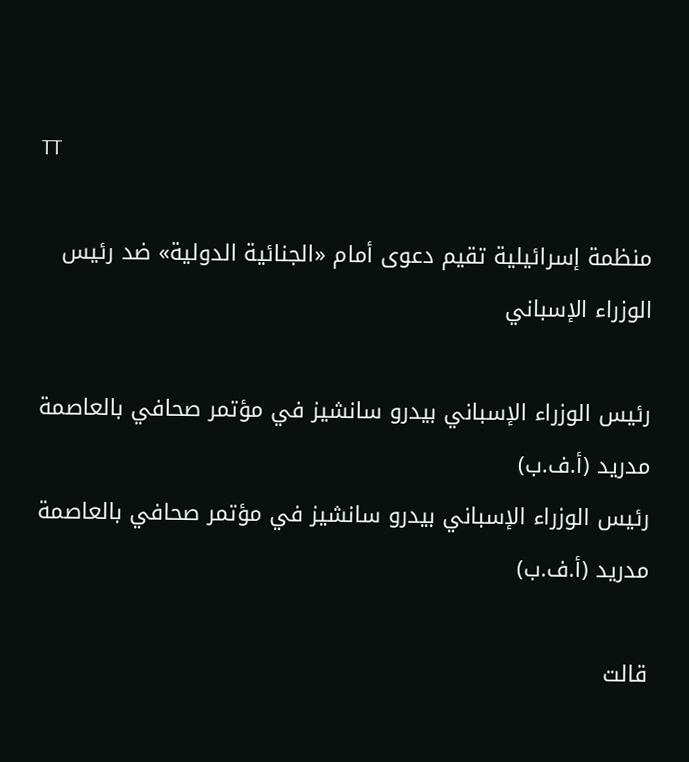TT

منظمة إسرائيلية تقيم دعوى أمام «الجنائية الدولية» ضد رئيس الوزراء الإسباني

رئيس الوزراء الإسباني بيدرو سانشيز في مؤتمر صحافي بالعاصمة مدريد (أ.ف.ب)
رئيس الوزراء الإسباني بيدرو سانشيز في مؤتمر صحافي بالعاصمة مدريد (أ.ف.ب)

قالت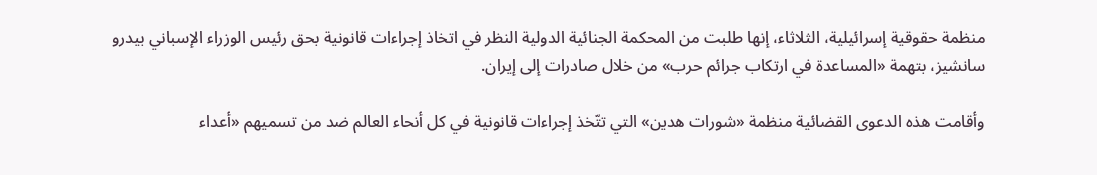منظمة حقوقية إسرائيلية، الثلاثاء، إنها طلبت من المحكمة الجنائية الدولية النظر في اتخاذ إجراءات قانونية بحق رئيس الوزراء الإسباني بيدرو سانشيز، بتهمة «المساعدة في ارتكاب جرائم حرب» من خلال صادرات إلى إيران.

وأقامت هذه الدعوى القضائية منظمة «شورات هدين» التي تتّخذ إجراءات قانونية في كل أنحاء العالم ضد من تسميهم «أعداء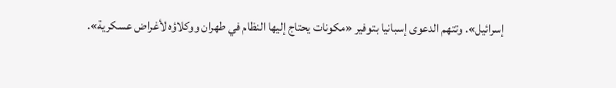إسرائيل». وتتهم الدعوى إسبانيا بتوفير «مكونات يحتاج إليها النظام في طهران ووكلاؤه لأغراض عسكرية».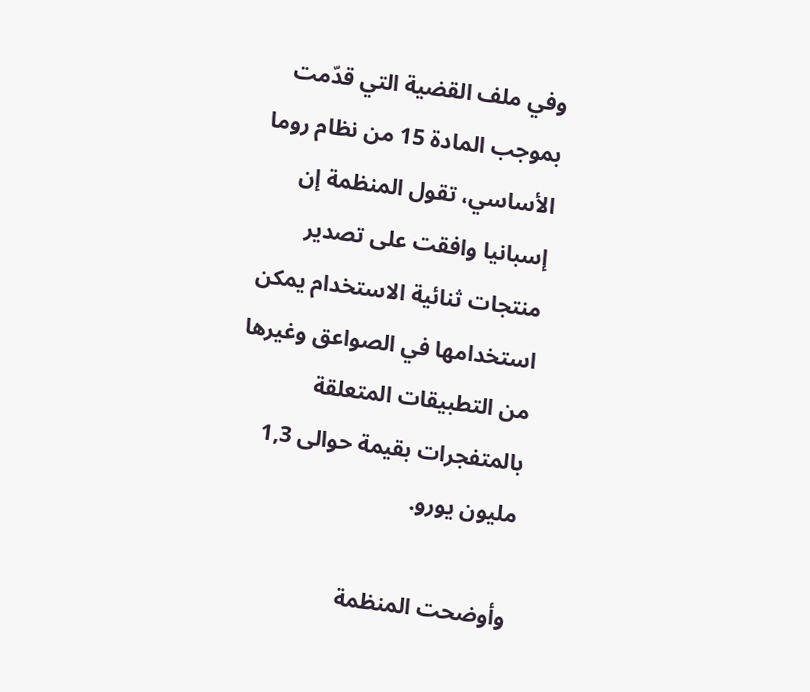وفي ملف القضية التي قدّمت بموجب المادة 15 من نظام روما الأساسي، تقول المنظمة إن إسبانيا وافقت على تصدير منتجات ثنائية الاستخدام يمكن استخدامها في الصواعق وغيرها من التطبيقات المتعلقة بالمتفجرات بقيمة حوالى 1,3 مليون يورو.

وأوضحت المنظمة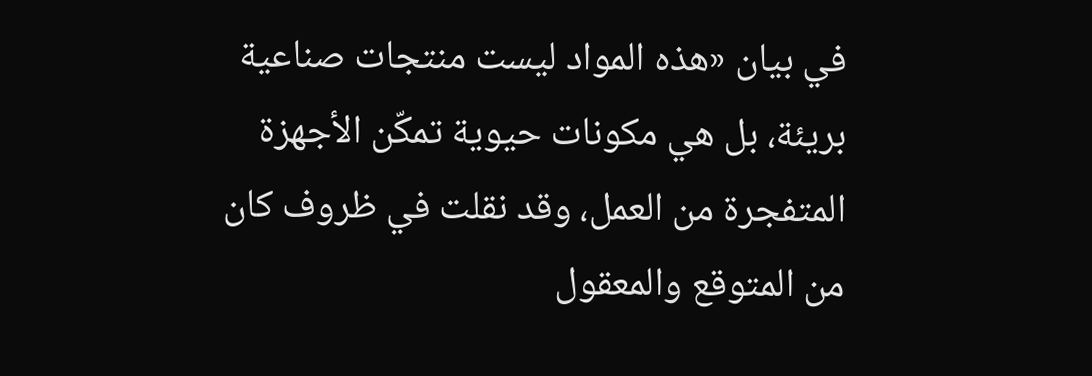في بيان «هذه المواد ليست منتجات صناعية بريئة، بل هي مكونات حيوية تمكّن الأجهزة المتفجرة من العمل، وقد نقلت في ظروف كان من المتوقع والمعقول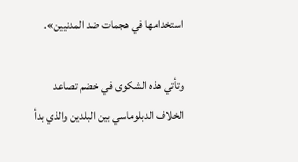استخدامها في هجمات ضد المدنيين».

وتأتي هذه الشكوى في خضم تصاعد الخلاف الدبلوماسي بين البلدين والذي بدأ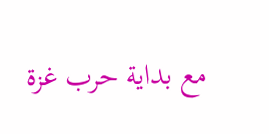مع بداية حرب غزة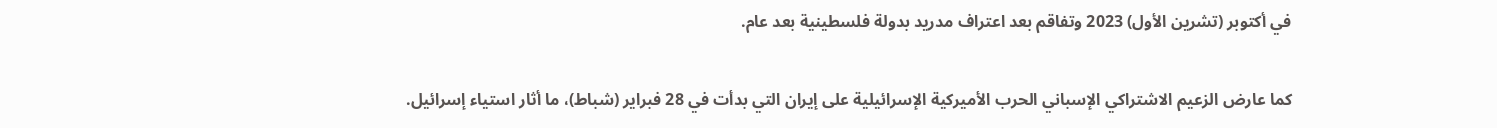في أكتوبر (تشرين الأول) 2023 وتفاقم بعد اعتراف مدريد بدولة فلسطينية بعد عام.

كما عارض الزعيم الاشتراكي الإسباني الحرب الأميركية الإسرائيلية على إيران التي بدأت في 28 فبراير (شباط)، ما أثار استياء إسرائيل.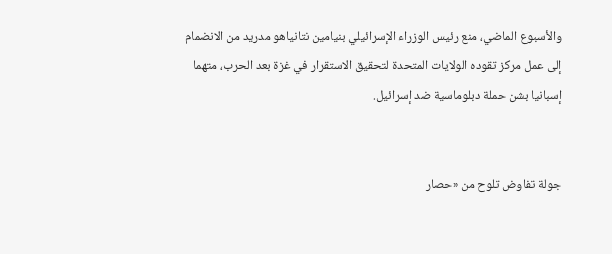والأسبوع الماضي، منع رئيس الوزراء الإسرائيلي بنيامين نتانياهو مدريد من الانضمام إلى عمل مركز تقوده الولايات المتحدة لتحقيق الاستقرار في غزة بعد الحرب، متهما إسبانيا بشن حملة دبلوماسية ضد إسرائيل.


جولة تفاوض تلوح من «حصار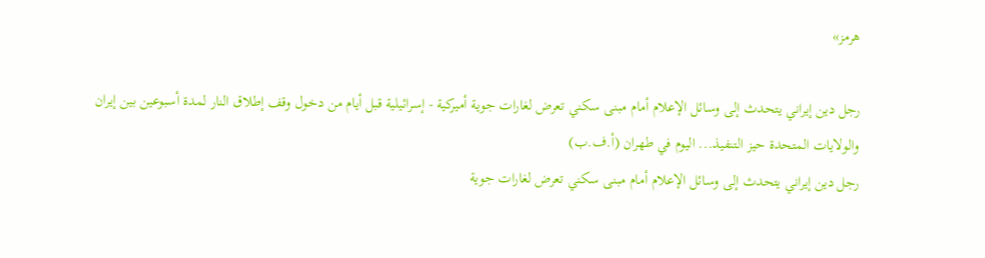هرمز»

رجل دين إيراني يتحدث إلى وسائل الإعلام أمام مبنى سكني تعرض لغارات جوية أميركية - إسرائيلية قبل أيام من دخول وقف إطلاق النار لمدة أسبوعين بين إيران والولايات المتحدة حيز التنفيذ... اليوم في طهران (أ.ف.ب)
رجل دين إيراني يتحدث إلى وسائل الإعلام أمام مبنى سكني تعرض لغارات جوية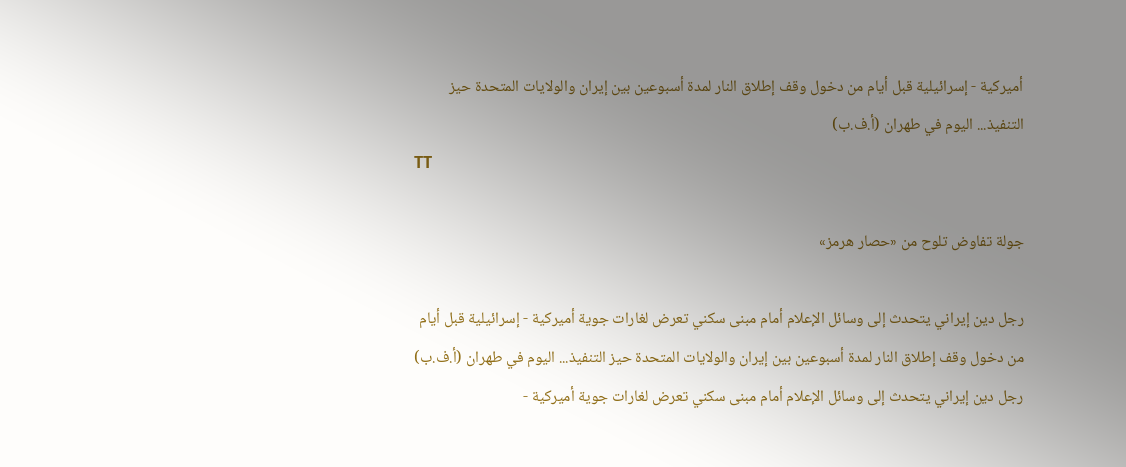أميركية - إسرائيلية قبل أيام من دخول وقف إطلاق النار لمدة أسبوعين بين إيران والولايات المتحدة حيز التنفيذ... اليوم في طهران (أ.ف.ب)
TT

جولة تفاوض تلوح من «حصار هرمز»

رجل دين إيراني يتحدث إلى وسائل الإعلام أمام مبنى سكني تعرض لغارات جوية أميركية - إسرائيلية قبل أيام من دخول وقف إطلاق النار لمدة أسبوعين بين إيران والولايات المتحدة حيز التنفيذ... اليوم في طهران (أ.ف.ب)
رجل دين إيراني يتحدث إلى وسائل الإعلام أمام مبنى سكني تعرض لغارات جوية أميركية -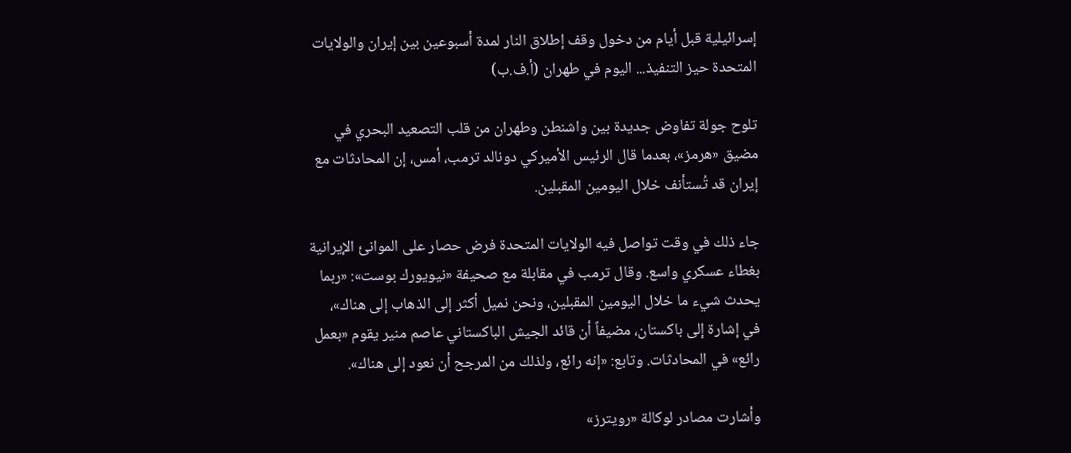إسرائيلية قبل أيام من دخول وقف إطلاق النار لمدة أسبوعين بين إيران والولايات المتحدة حيز التنفيذ... اليوم في طهران (أ.ف.ب)

تلوح جولة تفاوض جديدة بين واشنطن وطهران من قلب التصعيد البحري في مضيق «هرمز»، بعدما قال الرئيس الأميركي دونالد ترمب، أمس، إن المحادثات مع إيران قد تُستأنف خلال اليومين المقبلين.

جاء ذلك في وقت تواصل فيه الولايات المتحدة فرض حصار على الموانئ الإيرانية بغطاء عسكري واسع. وقال ترمب في مقابلة مع صحيفة «نيويورك بوست»: «ربما يحدث شيء ما خلال اليومين المقبلين، ونحن نميل أكثر إلى الذهاب إلى هناك»، في إشارة إلى باكستان، مضيفاً أن قائد الجيش الباكستاني عاصم منير يقوم «بعمل رائع» في المحادثات. وتابع: «إنه رائع، ولذلك من المرجح أن نعود إلى هناك».

وأشارت مصادر لوكالة «رويترز»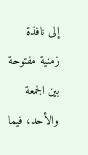إلى نافذة زمنية مفتوحة بين الجمعة والأحد، فيما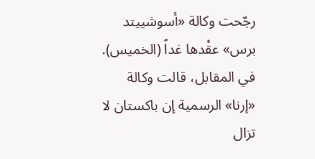رجّحت وكالة «أسوشييتد برس» عقْدها غداً (الخميس). في المقابل، قالت وكالة «إرنا» الرسمية إن باكستان لا تزال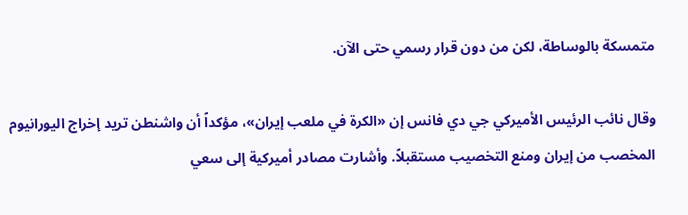متمسكة بالوساطة، لكن من دون قرار رسمي حتى الآن.

وقال نائب الرئيس الأميركي جي دي فانس إن «الكرة في ملعب إيران»، مؤكداً أن واشنطن تريد إخراج اليورانيوم المخصب من إيران ومنع التخصيب مستقبلاً. وأشارت مصادر أميركية إلى سعي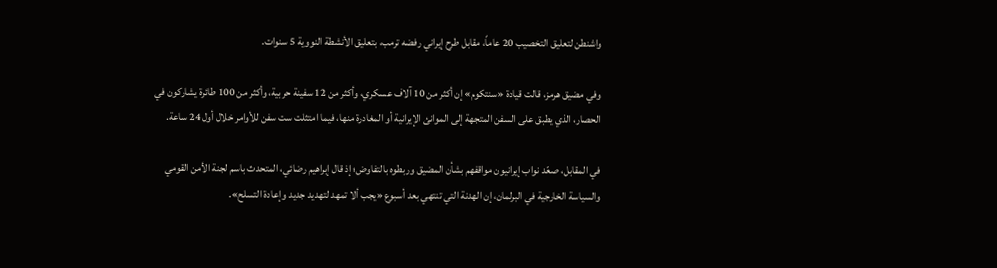واشنطن لتعليق التخصيب 20 عاماً، مقابل طرح إيراني رفضه ترمب، بتعليق الأنشطة النووية 5 سنوات.

وفي مضيق هرمز، قالت قيادة «سنتكوم» إن أكثر من 10 آلاف عسكري، وأكثر من 12 سفينة حربية، وأكثر من 100 طائرة يشاركون في الحصار، الذي يطبق على السفن المتجهة إلى الموانئ الإيرانية أو المغادرة منها، فيما امتثلت ست سفن للأوامر خلال أول 24 ساعة.

في المقابل، صعّد نواب إيرانيون مواقفهم بشأن المضيق وربطوه بالتفاوض؛ إذ قال إبراهيم رضائي، المتحدث باسم لجنة الأمن القومي والسياسة الخارجية في البرلمان، إن الهدنة التي تنتهي بعد أسبوع «يجب ألا تمهد لتهديد جديد وإعادة التسلح».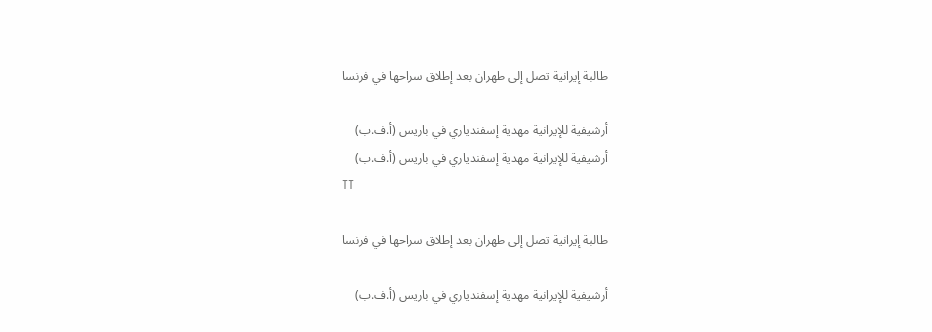طالبة إيرانية تصل إلى طهران بعد إطلاق سراحها في فرنسا

أرشيفية للإيرانية مهدية إسفندياري في باريس (أ.ف.ب)
أرشيفية للإيرانية مهدية إسفندياري في باريس (أ.ف.ب)
TT

طالبة إيرانية تصل إلى طهران بعد إطلاق سراحها في فرنسا

أرشيفية للإيرانية مهدية إسفندياري في باريس (أ.ف.ب)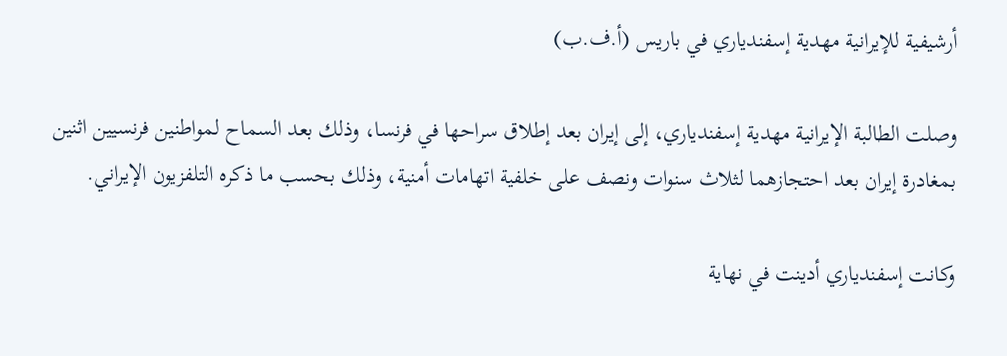أرشيفية للإيرانية مهدية إسفندياري في باريس (أ.ف.ب)

وصلت الطالبة الإيرانية مهدية إسفندياري، ‌إلى ‌إيران بعد إطلاق ‌سراحها في فرنسا، وذلك بعد السماح لمواطنين فرنسيين اثنين بمغادرة إيران بعد احتجازهما ‌لثلاث سنوات ‌ونصف على ‌خلفية ‌اتهامات أمنية، وذلك بحسب ما ذكره التلفزيون الإيراني.

وكانت إسفندياري أدينت في نهاية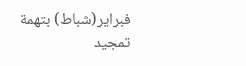فبراير(شباط) بتهمة تمجيد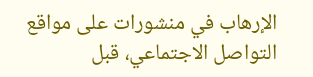الإرهاب في منشورات على مواقع التواصل الاجتماعي، قبل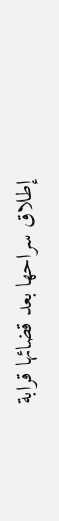إطلاق سراحها بعد قضائها قرابة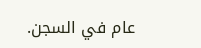عام في السجن.